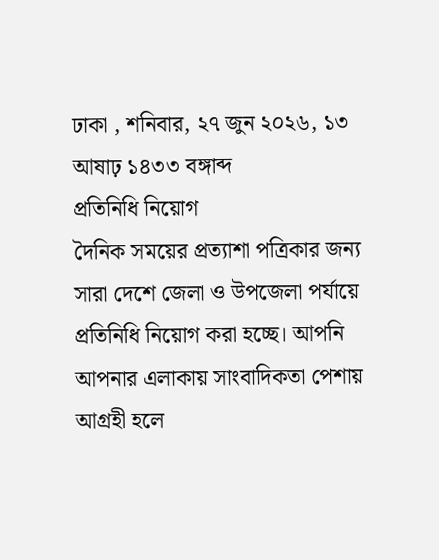ঢাকা , শনিবার, ২৭ জুন ২০২৬, ১৩ আষাঢ় ১৪৩৩ বঙ্গাব্দ
প্রতিনিধি নিয়োগ
দৈনিক সময়ের প্রত্যাশা পত্রিকার জন্য সারা দেশে জেলা ও উপজেলা পর্যায়ে প্রতিনিধি নিয়োগ করা হচ্ছে। আপনি আপনার এলাকায় সাংবাদিকতা পেশায় আগ্রহী হলে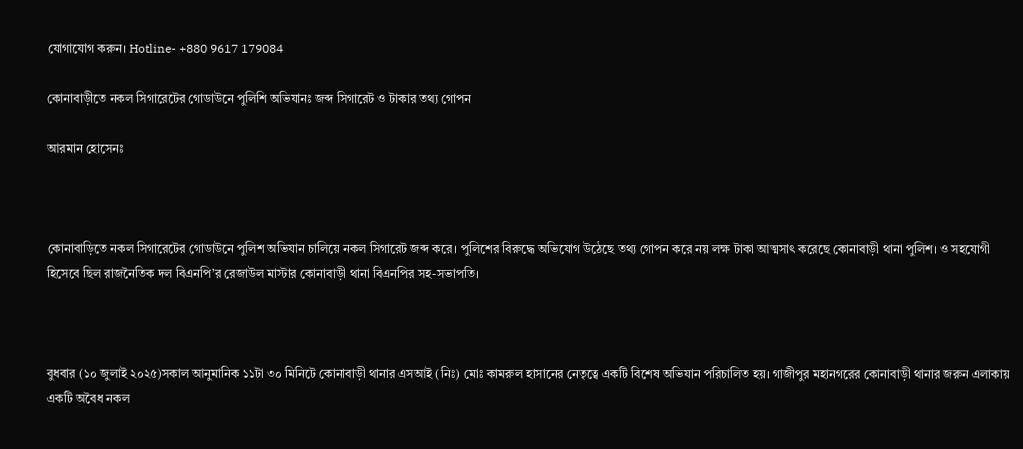যোগাযোগ করুন। Hotline- +880 9617 179084

কোনাবাড়ীতে নকল সিগারেটের গোডাউনে পুলিশি অভিযানঃ জব্দ সিগারেট ও টাকার তথ্য গোপন

আরমান হোসেনঃ



কোনাবাড়িতে নকল সিগারেটের গোডাউনে পুলিশ অভিযান চালিয়ে নকল সিগারেট জব্দ করে। পুলিশের বিরুদ্ধে অভিযোগ উঠেছে তথ্য গোপন করে নয় লক্ষ টাকা আত্মসাৎ করেছে কোনাবাড়ী থানা পুলিশ। ও সহযোগী হিসেবে ছিল রাজনৈতিক দল বিএনপি’র রেজাউল মাস্টার কোনাবাড়ী থানা বিএনপির সহ-সভাপতি।



বুধবার (১০ জুলাই ২০২৫)সকাল আনুমানিক ১১টা ৩০ মিনিটে কোনাবাড়ী থানার এসআই (নিঃ) মোঃ কামরুল হাসানের নেতৃত্বে একটি বিশেষ অভিযান পরিচালিত হয়। গাজীপুর মহানগরের কোনাবাড়ী থানার জরুন এলাকায় একটি অবৈধ নকল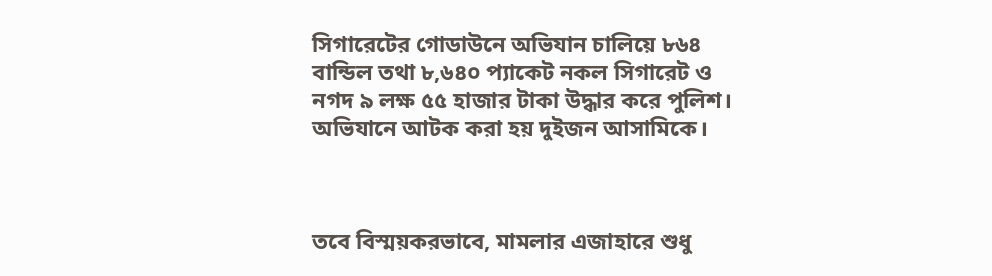সিগারেটের গোডাউনে অভিযান চালিয়ে ৮৬৪ বান্ডিল তথা ৮,৬৪০ প্যাকেট নকল সিগারেট ও নগদ ৯ লক্ষ ৫৫ হাজার টাকা উদ্ধার করে পুলিশ। অভিযানে আটক করা হয় দুইজন আসামিকে।



তবে বিস্ময়করভাবে, মামলার এজাহারে শুধু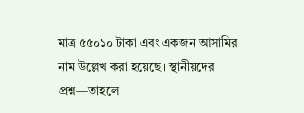মাত্র ৫৫০১০ টাকা এবং একজন আসামির নাম উল্লেখ করা হয়েছে। স্থানীয়দের প্রশ্ন—তাহলে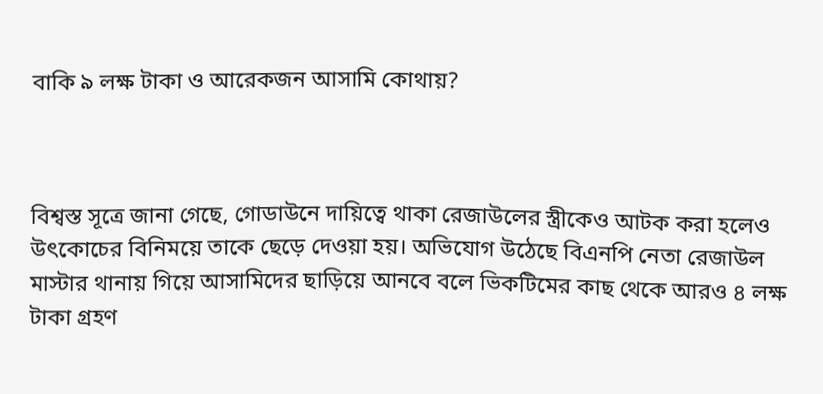বাকি ৯ লক্ষ টাকা ও আরেকজন আসামি কোথায়?



বিশ্বস্ত সূত্রে জানা গেছে, গোডাউনে দায়িত্বে থাকা রেজাউলের স্ত্রীকেও আটক করা হলেও উৎকোচের বিনিময়ে তাকে ছেড়ে দেওয়া হয়। অভিযোগ উঠেছে বিএনপি নেতা রেজাউল মাস্টার থানায় গিয়ে আসামিদের ছাড়িয়ে আনবে বলে ভিকটিমের কাছ থেকে আরও ৪ লক্ষ টাকা গ্রহণ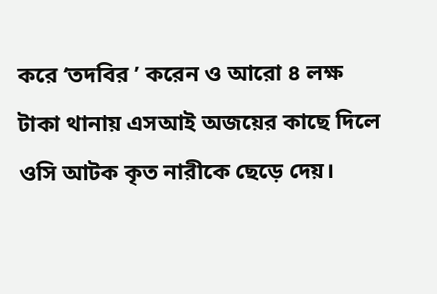করে ‘তদবির ’ করেন ও আরো ৪ লক্ষ টাকা থানায় এসআই অজয়ের কাছে দিলে ওসি আটক কৃত নারীকে ছেড়ে দেয়।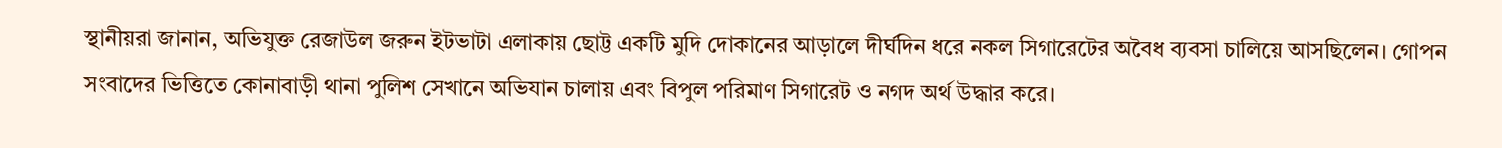স্থানীয়রা জানান, অভিযুক্ত রেজাউল জরুন ইটভাটা এলাকায় ছোট্ট একটি মুদি দোকানের আড়ালে দীর্ঘদিন ধরে নকল সিগারেটের অবৈধ ব্যবসা চালিয়ে আসছিলেন। গোপন সংবাদের ভিত্তিতে কোনাবাড়ী থানা পুলিশ সেখানে অভিযান চালায় এবং বিপুল পরিমাণ সিগারেট ও নগদ অর্থ উদ্ধার করে।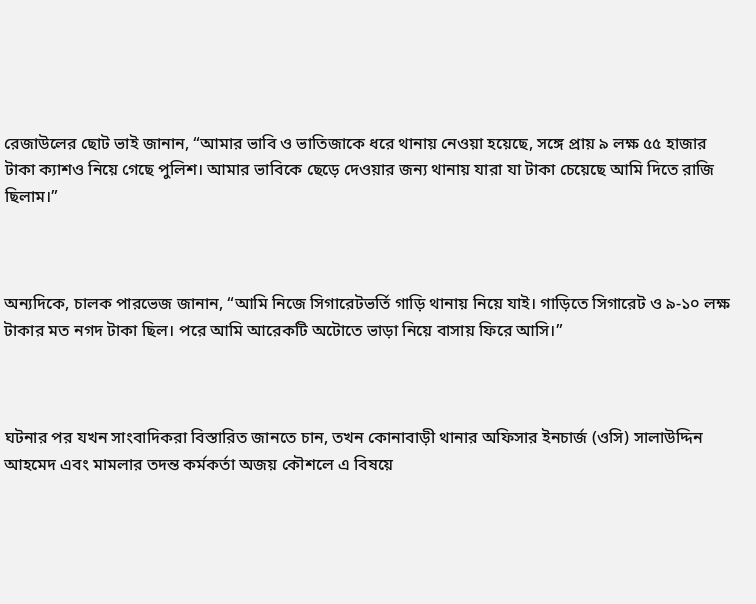রেজাউলের ছোট ভাই জানান, “আমার ভাবি ও ভাতিজাকে ধরে থানায় নেওয়া হয়েছে, সঙ্গে প্রায় ৯ লক্ষ ৫৫ হাজার টাকা ক্যাশও নিয়ে গেছে পুলিশ। আমার ভাবিকে ছেড়ে দেওয়ার জন্য থানায় যারা যা টাকা চেয়েছে আমি দিতে রাজি ছিলাম।”



অন্যদিকে, চালক পারভেজ জানান, “আমি নিজে সিগারেটভর্তি গাড়ি থানায় নিয়ে যাই। গাড়িতে সিগারেট ও ৯-১০ লক্ষ টাকার মত নগদ টাকা ছিল। পরে আমি আরেকটি অটোতে ভাড়া নিয়ে বাসায় ফিরে আসি।”



ঘটনার পর যখন সাংবাদিকরা বিস্তারিত জানতে চান, তখন কোনাবাড়ী থানার অফিসার ইনচার্জ (ওসি) সালাউদ্দিন আহমেদ এবং মামলার তদন্ত কর্মকর্তা অজয় কৌশলে এ বিষয়ে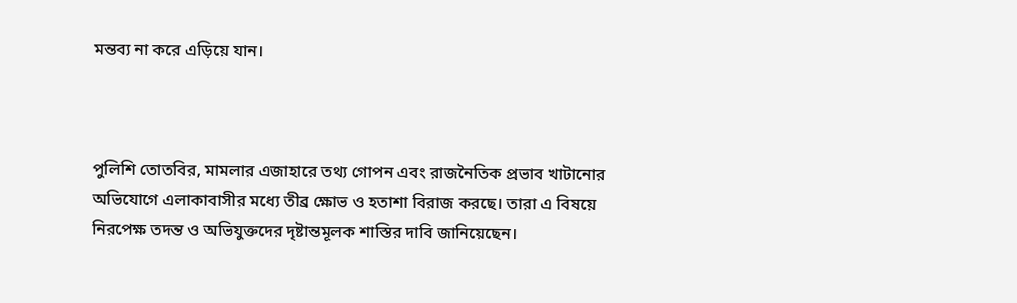মন্তব্য না করে এড়িয়ে যান।



পুলিশি তোতবির, মামলার এজাহারে তথ্য গোপন এবং রাজনৈতিক প্রভাব খাটানোর অভিযোগে এলাকাবাসীর মধ্যে তীব্র ক্ষোভ ও হতাশা বিরাজ করছে। তারা এ বিষয়ে নিরপেক্ষ তদন্ত ও অভিযুক্তদের দৃষ্টান্তমূলক শাস্তির দাবি জানিয়েছেন।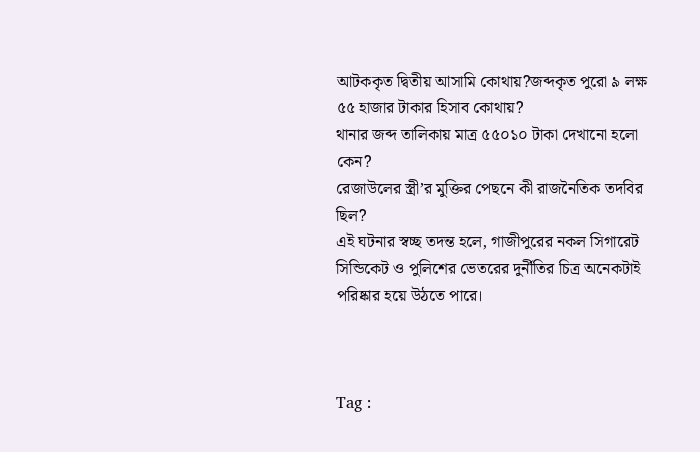আটককৃত দ্বিতীয় আসামি কোথায়?জব্দকৃত পুরো ৯ লক্ষ ৫৫ হাজার টাকার হিসাব কোথায়?
থানার জব্দ তালিকায় মাত্র ৫৫০১০ টাকা দেখানো হলো কেন?
রেজাউলের স্ত্রী’র মুক্তির পেছনে কী রাজনৈতিক তদবির ছিল?
এই ঘটনার স্বচ্ছ তদন্ত হলে, গাজীপুরের নকল সিগারেট সিন্ডিকেট ও পুলিশের ভেতরের দুর্নীতির চিত্র অনেকটাই পরিষ্কার হয়ে উঠতে পারে।



Tag :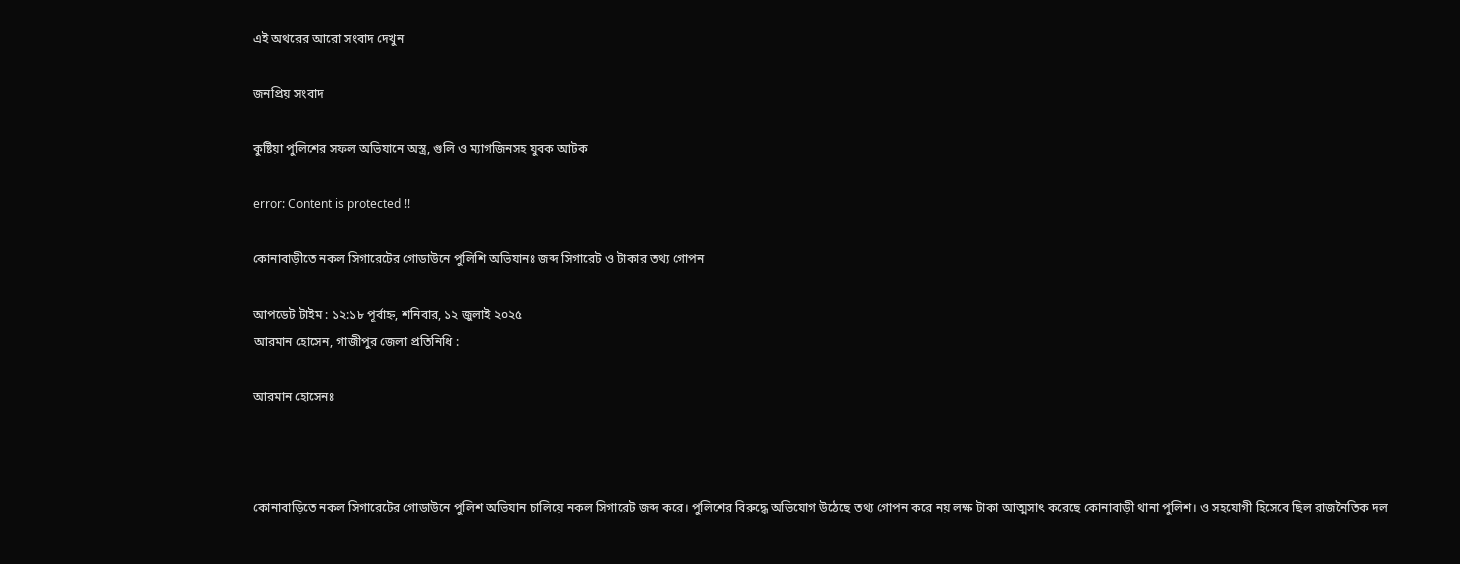এই অথরের আরো সংবাদ দেখুন

জনপ্রিয় সংবাদ

কুষ্টিয়া পুলিশের সফল অভিযানে অস্ত্র, গুলি ও ম্যাগজিনসহ যুবক আটক

error: Content is protected !!

কোনাবাড়ীতে নকল সিগারেটের গোডাউনে পুলিশি অভিযানঃ জব্দ সিগারেট ও টাকার তথ্য গোপন

আপডেট টাইম : ১২:১৮ পূর্বাহ্ন, শনিবার, ১২ জুলাই ২০২৫
আরমান হোসেন, গাজীপুর জেলা প্রতিনিধি :

আরমান হোসেনঃ



কোনাবাড়িতে নকল সিগারেটের গোডাউনে পুলিশ অভিযান চালিয়ে নকল সিগারেট জব্দ করে। পুলিশের বিরুদ্ধে অভিযোগ উঠেছে তথ্য গোপন করে নয় লক্ষ টাকা আত্মসাৎ করেছে কোনাবাড়ী থানা পুলিশ। ও সহযোগী হিসেবে ছিল রাজনৈতিক দল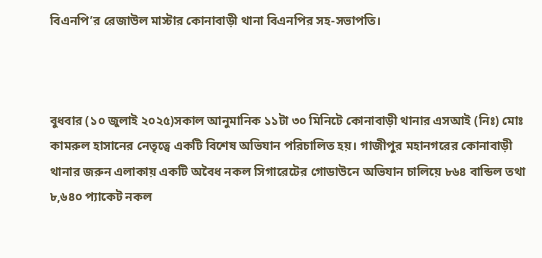বিএনপি’র রেজাউল মাস্টার কোনাবাড়ী থানা বিএনপির সহ-সভাপতি।



বুধবার (১০ জুলাই ২০২৫)সকাল আনুমানিক ১১টা ৩০ মিনিটে কোনাবাড়ী থানার এসআই (নিঃ) মোঃ কামরুল হাসানের নেতৃত্বে একটি বিশেষ অভিযান পরিচালিত হয়। গাজীপুর মহানগরের কোনাবাড়ী থানার জরুন এলাকায় একটি অবৈধ নকল সিগারেটের গোডাউনে অভিযান চালিয়ে ৮৬৪ বান্ডিল তথা ৮,৬৪০ প্যাকেট নকল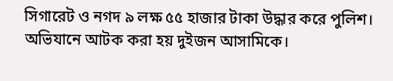সিগারেট ও নগদ ৯ লক্ষ ৫৫ হাজার টাকা উদ্ধার করে পুলিশ। অভিযানে আটক করা হয় দুইজন আসামিকে।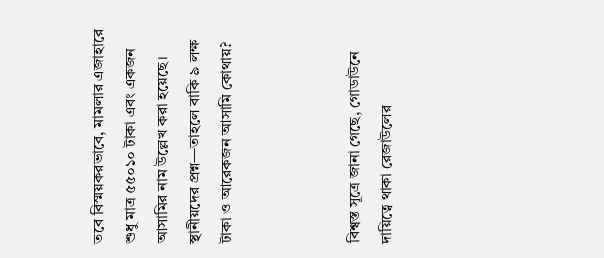তবে বিস্ময়করভাবে, মামলার এজাহারে শুধু মাত্র ৫৫০১০ টাকা এবং একজন আসামির নাম উল্লেখ করা হয়েছে। স্থানীয়দের প্রশ্ন—তাহলে বাকি ৯ লক্ষ টাকা ও আরেকজন আসামি কোথায়?



বিশ্বস্ত সূত্রে জানা গেছে, গোডাউনে দায়িত্বে থাকা রেজাউলের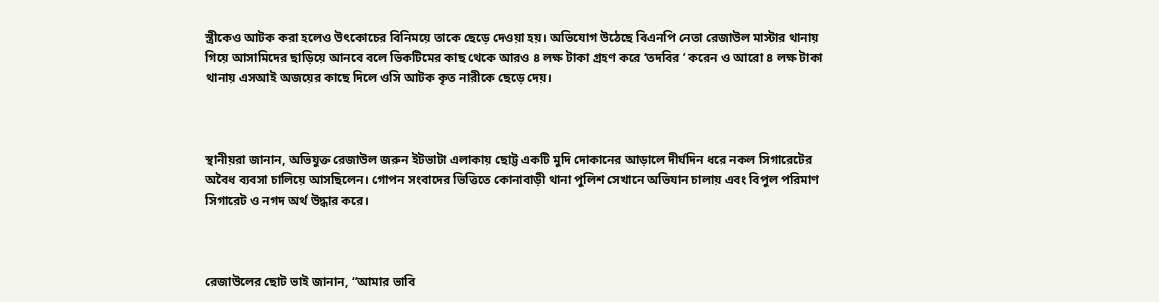স্ত্রীকেও আটক করা হলেও উৎকোচের বিনিময়ে তাকে ছেড়ে দেওয়া হয়। অভিযোগ উঠেছে বিএনপি নেতা রেজাউল মাস্টার থানায় গিয়ে আসামিদের ছাড়িয়ে আনবে বলে ভিকটিমের কাছ থেকে আরও ৪ লক্ষ টাকা গ্রহণ করে ‘তদবির ’ করেন ও আরো ৪ লক্ষ টাকা থানায় এসআই অজয়ের কাছে দিলে ওসি আটক কৃত নারীকে ছেড়ে দেয়।



স্থানীয়রা জানান, অভিযুক্ত রেজাউল জরুন ইটভাটা এলাকায় ছোট্ট একটি মুদি দোকানের আড়ালে দীর্ঘদিন ধরে নকল সিগারেটের অবৈধ ব্যবসা চালিয়ে আসছিলেন। গোপন সংবাদের ভিত্তিতে কোনাবাড়ী থানা পুলিশ সেখানে অভিযান চালায় এবং বিপুল পরিমাণ সিগারেট ও নগদ অর্থ উদ্ধার করে।



রেজাউলের ছোট ভাই জানান, “আমার ভাবি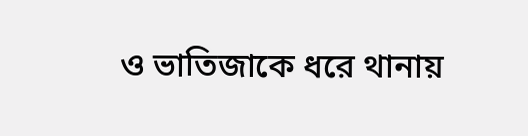ও ভাতিজাকে ধরে থানায়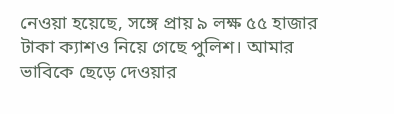নেওয়া হয়েছে, সঙ্গে প্রায় ৯ লক্ষ ৫৫ হাজার টাকা ক্যাশও নিয়ে গেছে পুলিশ। আমার ভাবিকে ছেড়ে দেওয়ার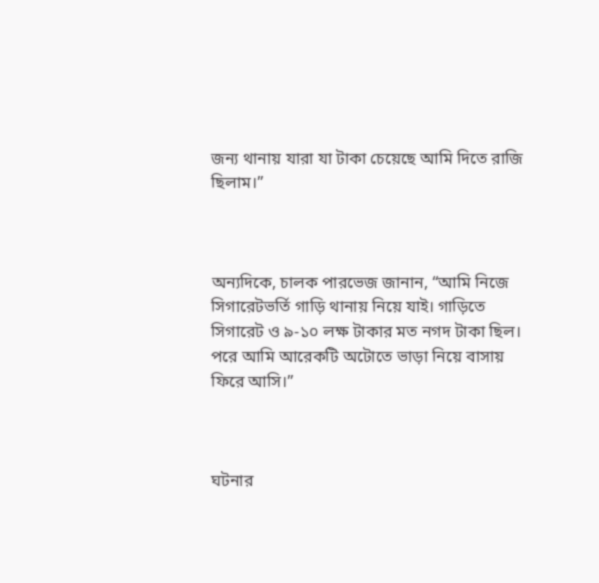জন্য থানায় যারা যা টাকা চেয়েছে আমি দিতে রাজি ছিলাম।”



অন্যদিকে, চালক পারভেজ জানান, “আমি নিজে সিগারেটভর্তি গাড়ি থানায় নিয়ে যাই। গাড়িতে সিগারেট ও ৯-১০ লক্ষ টাকার মত নগদ টাকা ছিল। পরে আমি আরেকটি অটোতে ভাড়া নিয়ে বাসায় ফিরে আসি।”



ঘটনার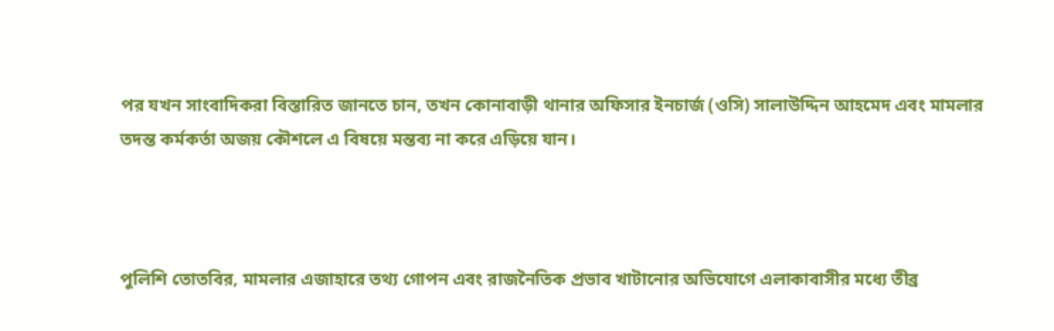পর যখন সাংবাদিকরা বিস্তারিত জানতে চান, তখন কোনাবাড়ী থানার অফিসার ইনচার্জ (ওসি) সালাউদ্দিন আহমেদ এবং মামলার তদন্ত কর্মকর্তা অজয় কৌশলে এ বিষয়ে মন্তব্য না করে এড়িয়ে যান।



পুলিশি তোতবির, মামলার এজাহারে তথ্য গোপন এবং রাজনৈতিক প্রভাব খাটানোর অভিযোগে এলাকাবাসীর মধ্যে তীব্র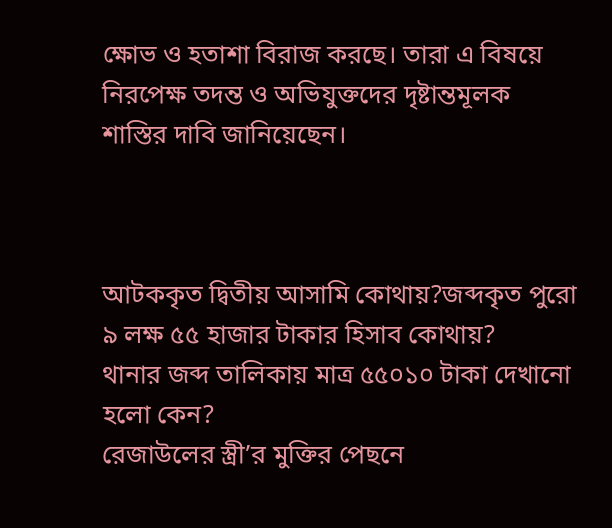ক্ষোভ ও হতাশা বিরাজ করছে। তারা এ বিষয়ে নিরপেক্ষ তদন্ত ও অভিযুক্তদের দৃষ্টান্তমূলক শাস্তির দাবি জানিয়েছেন।



আটককৃত দ্বিতীয় আসামি কোথায়?জব্দকৃত পুরো ৯ লক্ষ ৫৫ হাজার টাকার হিসাব কোথায়?
থানার জব্দ তালিকায় মাত্র ৫৫০১০ টাকা দেখানো হলো কেন?
রেজাউলের স্ত্রী’র মুক্তির পেছনে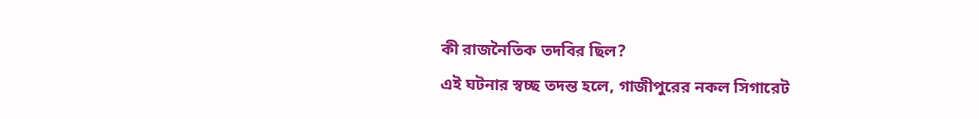কী রাজনৈতিক তদবির ছিল?
এই ঘটনার স্বচ্ছ তদন্ত হলে, গাজীপুরের নকল সিগারেট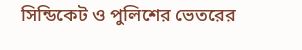সিন্ডিকেট ও পুলিশের ভেতরের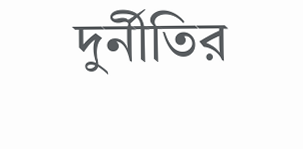দুর্নীতির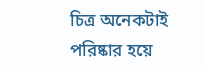চিত্র অনেকটাই পরিষ্কার হয়ে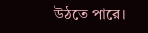উঠতে পারে।